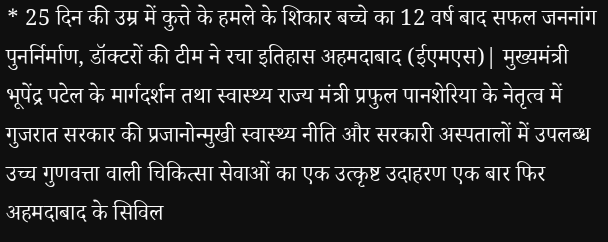* 25 दिन की उम्र में कुत्ते के हमले के शिकार बच्चे का 12 वर्ष बाद सफल जननांग पुनर्निर्माण, डॉक्टरों की टीम ने रचा इतिहास अहमदाबाद (ईएमएस)| मुख्यमंत्री भूपेंद्र पटेल के मार्गदर्शन तथा स्वास्थ्य राज्य मंत्री प्रफुल पानशेरिया के नेतृत्व में गुजरात सरकार की प्रजानोन्मुखी स्वास्थ्य नीति और सरकारी अस्पतालों में उपलब्ध उच्च गुणवत्ता वाली चिकित्सा सेवाओं का एक उत्कृष्ट उदाहरण एक बार फिर अहमदाबाद के सिविल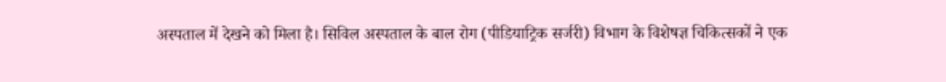अस्पताल में देखने को मिला है। सिविल अस्पताल के बाल रोग (पीडियाट्रिक सर्जरी) विभाग के विशेषज्ञ चिकित्सकों ने एक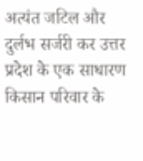अत्यंत जटिल और दुर्लभ सर्जरी कर उत्तर प्रदेश के एक साधारण किसान परिवार के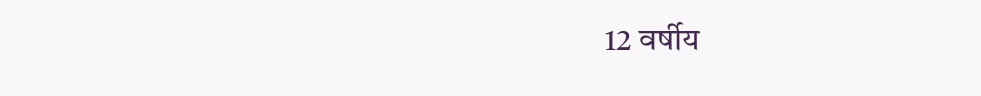12 वर्षीय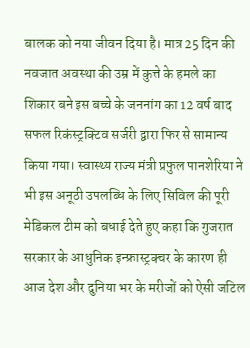बालक को नया जीवन दिया है। मात्र 25 दिन की नवजात अवस्था की उम्र में कुत्ते के हमले का शिकार बने इस बच्चे के जननांग का 12 वर्ष बाद सफल रिकंस्ट्रक्टिव सर्जरी द्वारा फिर से सामान्य किया गया। स्वास्थ्य राज्य मंत्री प्रफुल पानशेरिया ने भी इस अनूठी उपलब्धि के लिए सिविल की पूरी मेडिकल टीम को बधाई देते हुए कहा कि गुजरात सरकार के आधुनिक इन्फ्रास्ट्रक्चर के कारण ही आज देश और दुनिया भर के मरीजों को ऐसी जटिल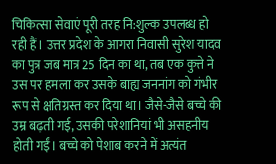चिकित्सा सेवाएं पूरी तरह नि:शुल्क उपलब्ध हो रही हैं। उत्तर प्रदेश के आगरा निवासी सुरेश यादव का पुत्र जब मात्र 25 दिन का था, तब एक कुत्ते ने उस पर हमला कर उसके बाह्य जननांग को गंभीर रूप से क्षतिग्रस्त कर दिया था। जैसे-जैसे बच्चे की उम्र बढ़ती गई, उसकी परेशानियां भी असहनीय होती गईं। बच्चे को पेशाब करने में अत्यंत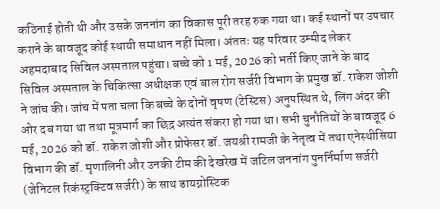कठिनाई होती थी और उसके जननांग का विकास पूरी तरह रुक गया था। कई स्थानों पर उपचार कराने के बावजूद कोई स्थायी समाधान नहीं मिला। अंततः यह परिवार उम्मीद लेकर अहमदाबाद सिविल अस्पताल पहुंचा। बच्चे को 1 मई, 2026 को भर्ती किए जाने के बाद सिविल अस्पताल के चिकित्सा अधीक्षक एवं बाल रोग सर्जरी विभाग के प्रमुख डॉ. राकेश जोशी ने जांच की। जांच में पता चला कि बच्चे के दोनों वृषण (टेस्टिस) अनुपस्थित थे, लिंग अंदर की ओर दब गया था तथा मूत्रमार्ग का छिद्र अत्यंत संकरा हो गया था। सभी चुनौतियों के बावजूद 6 मई, 2026 को डॉ. राकेश जोशी और प्रोफेसर डॉ. जयश्री रामजी के नेतृत्व में तथा एनेस्थीसिया विभाग की डॉ. मृणालिनी और उनकी टीम की देखरेख में जटिल जननांग पुनर्निर्माण सर्जरी (जेनिटल रिकंस्ट्रक्टिव सर्जरी) के साथ डायग्नोस्टिक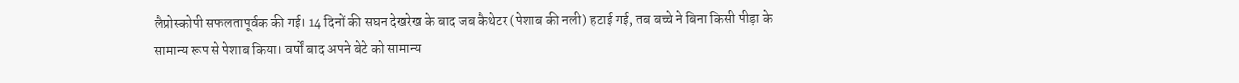लैप्रोस्कोपी सफलतापूर्वक की गई। 14 दिनों की सघन देखरेख के बाद जब कैथेटर (पेशाब की नली) हटाई गई, तब बच्चे ने बिना किसी पीड़ा के सामान्य रूप से पेशाब किया। वर्षों बाद अपने बेटे को सामान्य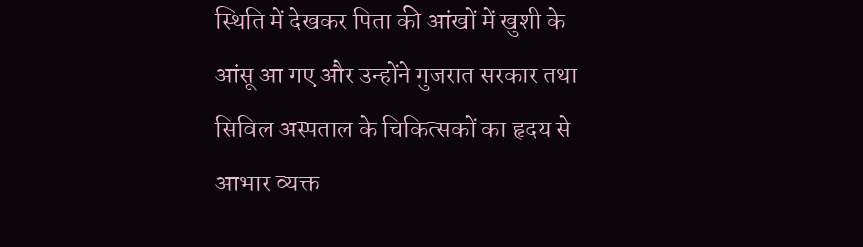स्थिति में देखकर पिता की आंखों में खुशी के आंसू आ गए और उन्होंने गुजरात सरकार तथा सिविल अस्पताल के चिकित्सकों का हृदय से आभार व्यक्त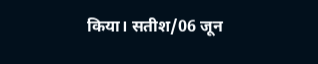किया। सतीश/06 जून